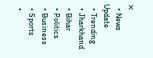✕
  • News Update
  • Trending
  • Jharkhand
  • Bihar
  • Politics
  • Business
  • Sports
  •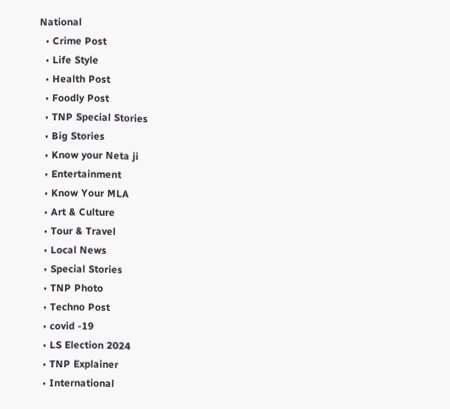National
  • Crime Post
  • Life Style
  • Health Post
  • Foodly Post
  • TNP Special Stories
  • Big Stories
  • Know your Neta ji
  • Entertainment
  • Know Your MLA
  • Art & Culture
  • Tour & Travel
  • Local News
  • Special Stories
  • TNP Photo
  • Techno Post
  • covid -19
  • LS Election 2024
  • TNP Explainer
  • International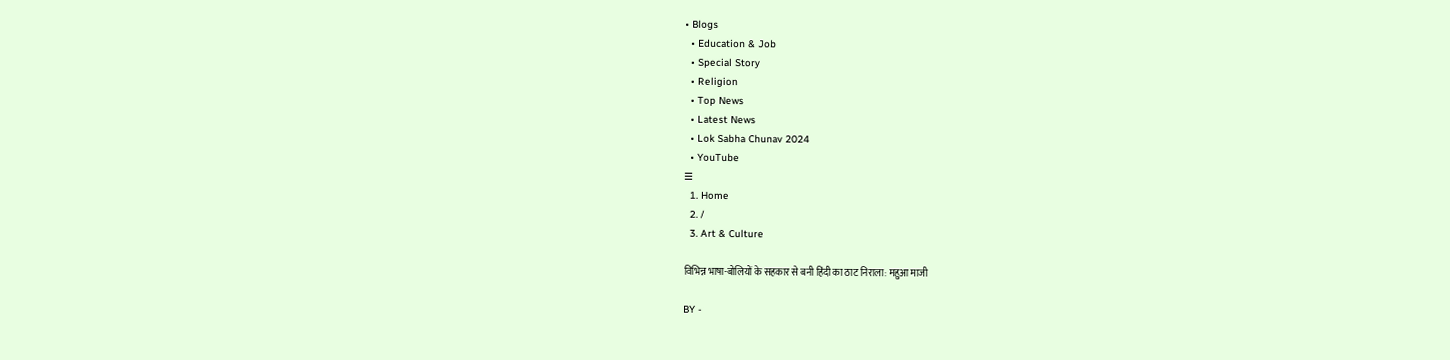• Blogs
  • Education & Job
  • Special Story
  • Religion
  • Top News
  • Latest News
  • Lok Sabha Chunav 2024
  • YouTube
☰
  1. Home
  2. /
  3. Art & Culture

विभिन्न भाषा-बोलियों के सहकार से बनी हिंदी का ठाट निराला: महुआ माजी

BY -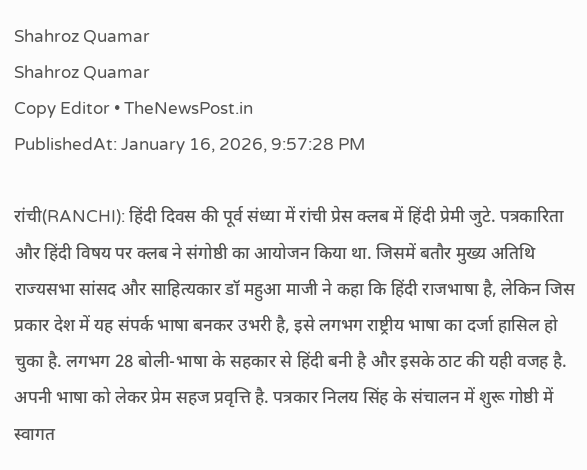Shahroz Quamar
Shahroz Quamar
Copy Editor • TheNewsPost.in
PublishedAt: January 16, 2026, 9:57:28 PM

रांची(RANCHI): हिंदी दिवस की पूर्व संध्या में रांची प्रेस क्लब में हिंदी प्रेमी जुटे. पत्रकारिता और हिंदी विषय पर क्लब ने संगोष्ठी का आयोजन किया था. जिसमें बतौर मुख्य अतिथि राज्यसभा सांसद और साहित्यकार डॉ महुआ माजी ने कहा कि हिंदी राजभाषा है, लेकिन जिस प्रकार देश में यह संपर्क भाषा बनकर उभरी है, इसे लगभग राष्ट्रीय भाषा का दर्जा हासिल हो चुका है. लगभग 28 बोली-भाषा के सहकार से हिंदी बनी है और इसके ठाट की यही वजह है. अपनी भाषा को लेकर प्रेम सहज प्रवृत्ति है. पत्रकार निलय सिंह के संचालन में शुरू गोष्ठी में स्वागत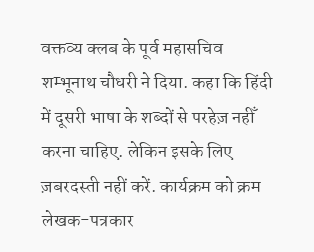वक्तव्य क्लब के पूर्व महासचिव शम्भूनाथ चौधरी ने दिया. कहा कि हिंदी में दूसरी भाषा के शब्दों से परहेज़ नहीँ करना चाहिए. लेकिन इसके लिए ज़बरदस्ती नहीं करें. कार्यक्रम को क्रम  लेखक-पत्रकार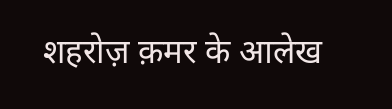शहरोज़ क़मर के आलेख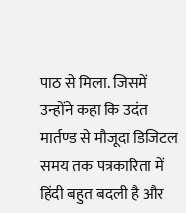पाठ से मिला. जिसमें उन्होंने कहा कि उदंत मार्तण्ड से मौजूदा डिजिटल समय तक पत्रकारिता में हिंदी बहुत बदली है और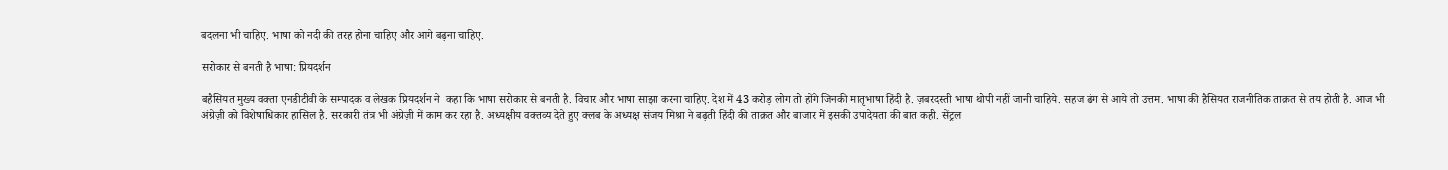बदलना भी चाहिए. भाषा को नदी की तरह होना चाहिए और आगे बढ़ना चाहिए.

सरोकार से बनती है भाषा: प्रियदर्शन

बहैसियत मुख्य वक्ता एनडीटीवी के सम्पादक व लेखक प्रियदर्शन ने  कहा कि भाषा सरोकार से बनती है. विचार और भाषा साझा करना चाहिए. देश में 43 करोड़ लोग तो होंगे जिनकी मातृभाषा हिंदी है. ज़बरदस्ती भाषा थोपी नहीं जानी चाहिये. सहज ढंग से आये तो उत्तम. भाषा की हैसियत राजनीतिक ताक़त से तय होती है. आज भी अंग्रेज़ी को विशेषाधिकार हासिल है. सरकारी तंत्र भी अंग्रेज़ी में काम कर रहा है. अध्यक्षीय वक्तव्य देते हुए क्लब के अध्यक्ष संजय मिश्रा ने बढ़ती हिंदी की ताक़त और बाजार में इसकी उपादेयता की बात कही. सेंट्रल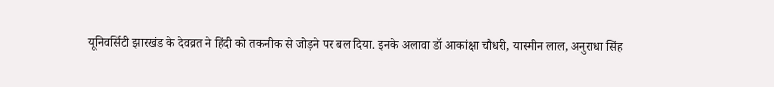यूनिवर्सिटी झारखंड के देवव्रत ने हिंदी को तकनीक से जोड़ने पर बल दिया. इनके अलावा डॉ आकांक्षा चौधरी, यास्मीन लाल, अनुराधा सिंह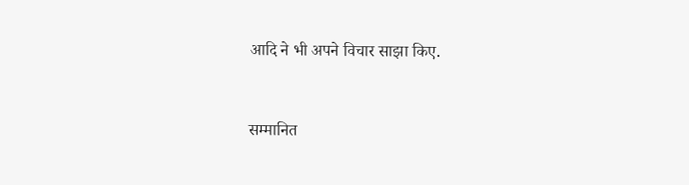आदि ने भी अपने विचार साझा किए.



सम्मानित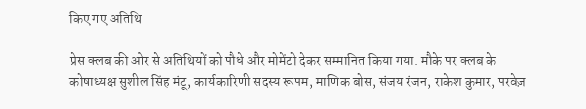किए गए अतिथि

प्रेस क्लब की ओर से अतिथियों को पौधे और मोमेंटो देकर सम्मानित किया गया. मौके पर क्लब के कोषाध्यक्ष सुशील सिंह मंटू, कार्यकारिणी सदस्य रूपम, माणिक बोस, संजय रंजन, राकेश कुमार, परवेज़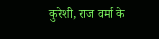कुरेशी, राज वर्मा के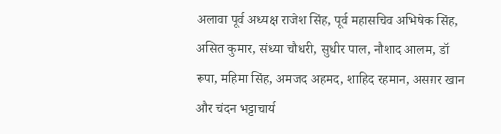अलावा पूर्व अध्यक्ष राजेश सिंह, पूर्व महासचिव अभिषेक सिंह, असित कुमार, संध्या चौधरी, सुधीर पाल, नौशाद आलम, डॉ रूपा, महिमा सिंह, अमजद अहमद, शाहिद रहमान, असग़र खान और चंदन भट्टाचार्य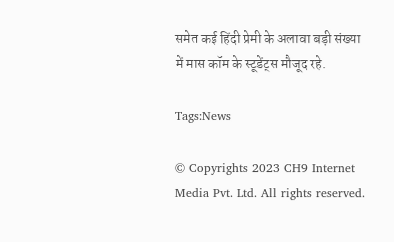समेत कई हिंदी प्रेमी के अलावा बड़ी संख्या में मास कॉम के स्टूडेंट्स मौजूद रहे.

Tags:News

© Copyrights 2023 CH9 Internet Media Pvt. Ltd. All rights reserved.